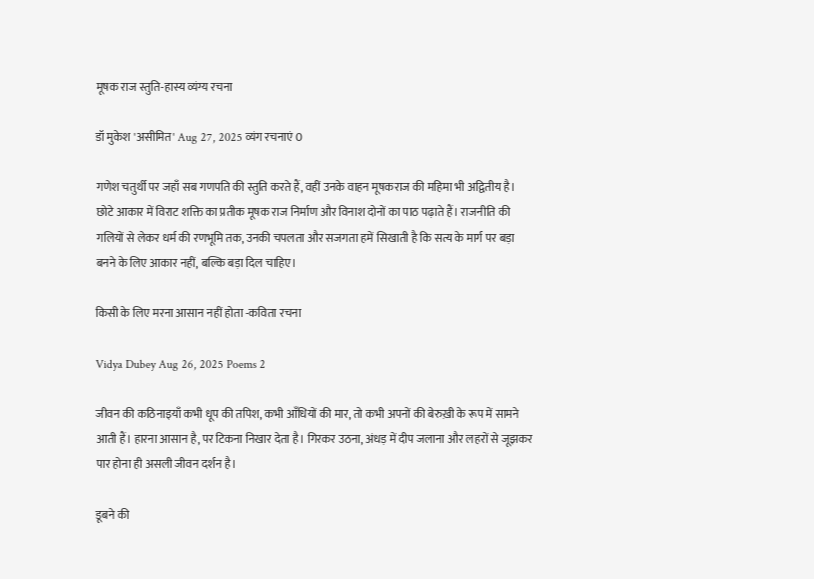मूषक राज स्तुति-हास्य व्यंग्य रचना

डॉ मुकेश 'असीमित' Aug 27, 2025 व्यंग रचनाएं 0

गणेश चतुर्थी पर जहाँ सब गणपति की स्तुति करते हैं, वहीं उनके वाहन मूषकराज की महिमा भी अद्वितीय है। छोटे आकार में विराट शक्ति का प्रतीक मूषक राज निर्माण और विनाश दोनों का पाठ पढ़ाते हैं। राजनीति की गलियों से लेकर धर्म की रणभूमि तक, उनकी चपलता और सजगता हमें सिखाती है कि सत्य के मार्ग पर बड़ा बनने के लिए आकार नहीं, बल्कि बड़ा दिल चाहिए।

किसी के लिए मरना आसान नहीं होता -कविता रचना

Vidya Dubey Aug 26, 2025 Poems 2

जीवन की कठिनाइयाँ कभी धूप की तपिश, कभी आँधियों की मार, तो कभी अपनों की बेरुख़ी के रूप में सामने आती हैं। हारना आसान है, पर टिकना निखार देता है। गिरकर उठना, अंधड़ में दीप जलाना और लहरों से जूझकर पार होना ही असली जीवन दर्शन है।

डूबने की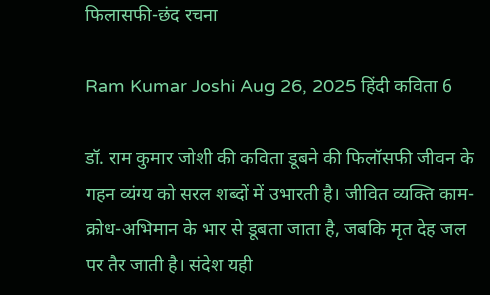फिलासफी-छंद रचना

Ram Kumar Joshi Aug 26, 2025 हिंदी कविता 6

डॉ. राम कुमार जोशी की कविता डूबने की फिलॉसफी जीवन के गहन व्यंग्य को सरल शब्दों में उभारती है। जीवित व्यक्ति काम-क्रोध-अभिमान के भार से डूबता जाता है, जबकि मृत देह जल पर तैर जाती है। संदेश यही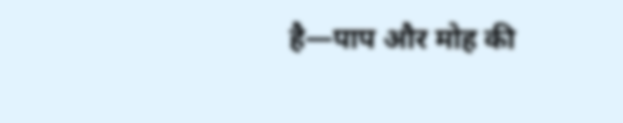है—पाप और मोह की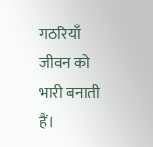गठरियाँ जीवन को भारी बनाती हैं।